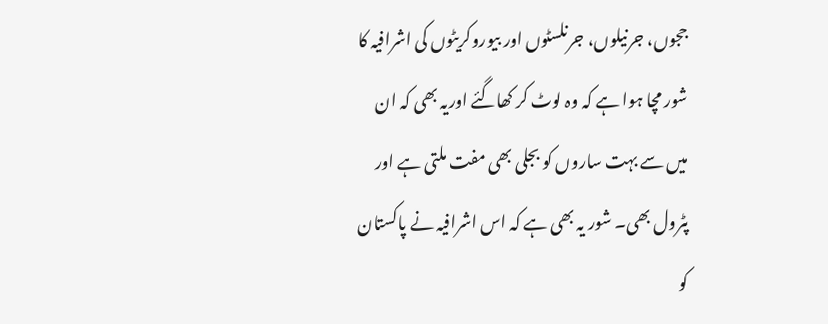ججوں، جرنیلوں، جرنلسٹوں اور بیوروکریٹوں کی اشرافیہ کا شور مچا ہوا ہے کہ وہ لوٹ کر کھاگئے اوریہ بھی کہ ان میں سے بہت ساروں کو بجلی بھی مفت ملتی ہے اور پٹرول بھی۔ شور یہ بھی ہے کہ اس اشرافیہ نے پاکستان کو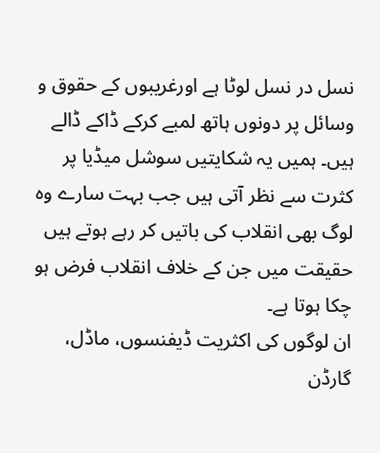نسل در نسل لوٹا ہے اورغریبوں کے حقوق و وسائل پر دونوں ہاتھ لمبے کرکے ڈاکے ڈالے ہیں۔ ہمیں یہ شکایتیں سوشل میڈیا پر کثرت سے نظر آتی ہیں جب بہت سارے وہ لوگ بھی انقلاب کی باتیں کر رہے ہوتے ہیں حقیقت میں جن کے خلاف انقلاب فرض ہو چکا ہوتا ہے۔
ان لوگوں کی اکثریت ڈیفنسوں، ماڈل، گارڈن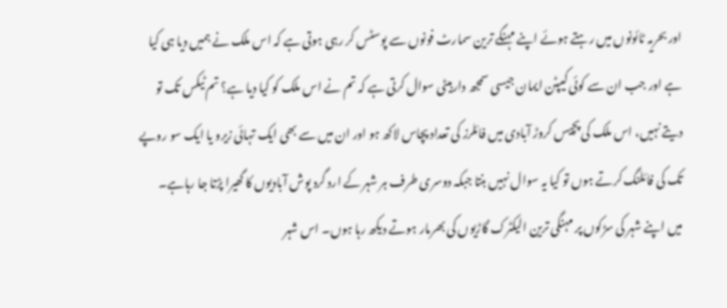اور بحریہ ٹائونوں میں رہتے ہوئے اپنے مہنگے ترین سمارٹ فونوں سے پوسٹس کر رہی ہوتی ہے کہ اس ملک نے ہمیں دیا ہی کیا ہے اور جب ان سے کوئی کیپٹن ایمان جیسی سمجھ داربیٹی سوال کرتی ہے کہ تم نے اس ملک کو کیا دیا ہے؟ تم ٹیکس تک تو دیتے نہیں، اس ملک کی پچیس کروڑ آبادی میں فائلرز کی تعداد پچاس لاکھ ہو اور ان میں سے بھی ایک تہائی زیرو یا ایک سو روپے تک کی فائلنگ کرتے ہوں تو کیا یہ سوال نہیں بنتا جبکہ دوسری طرف ہر شہر کے ارد گرد پوش آبادیوں کا گھیرا پڑتا جا رہاہے۔
میں اپنے شہر کی سڑکوں پر مہنگی ترین الیکٹرک گاڑیوں کی بھرمار ہوتے دیکھ رہا ہوں۔ اس شہر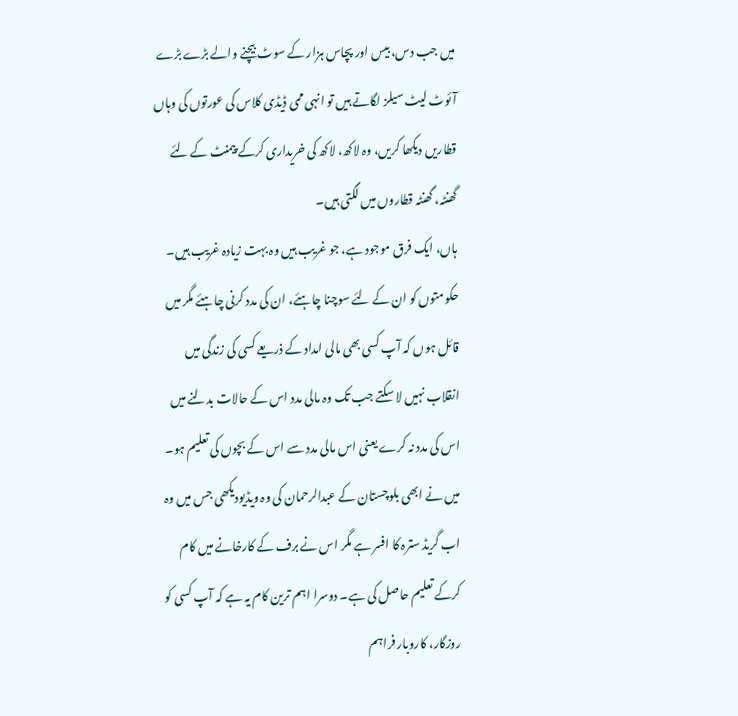میں جب دس، بیس اور پچاس ہزار کے سوٹ بیچنے والے بڑے بڑے آئوٹ لیٹ سیلز لگاتے ہیں تو انہی ممی ڈیڈی کلاس کی عورتوں کی وہاں قطاریں دیکھا کریں، وہ لاکھ، لاکھ کی خریداری کرکے پیمنٹ کے لئے گھنٹہ، گھنٹہ قطاروں میں لگتی ہیں۔
ہاں، ایک فرق موجود ہے، جو غریب ہیں وہ بہت زیادہ غریب ہیں۔ حکومتوں کو ان کے لئے سوچنا چاہئے، ان کی مدد کرنی چاہئے مگر میں قائل ہوں کہ آپ کسی بھی مالی امداد کے ذریعے کسی کی زندگی میں انقلاب نہیں لا سکتے جب تک وہ مالی مدد اس کے حالات بدلنے میں اس کی مدد نہ کرے یعنی اس مالی مدد سے اس کے بچوں کی تعلیم ہو۔ میں نے ابھی بلوچستان کے عبدالرحمان کی وہ ویڈیودیکھی جس میں وہ اب گریڈ سترہ کا افسر ہے مگر اس نے برف کے کارخانے میں کام کرکے تعلیم حاصل کی ہے۔ دوسرا اہم ترین کام یہ ہے کہ آپ کسی کو روزگار، کاروبار فراہم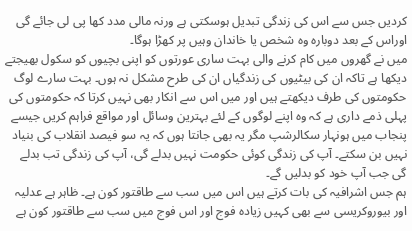کردیں جس سے اس کی زندگی تبدیل ہوسکتی ہے ورنہ مالی مدد کھا پی لی جائے گی اوراس کے بعد دوبارہ وہ شخص یا خاندان وہیں پر کھڑا ہوگا۔
میں نے گھروں میں کام کرنے والی بہت ساری عورتوں کو اپنی بچیوں کو سکول بھیجتے دیکھا ہے تاکہ ان کی بیٹیوں کی زندگیاں ان کی طرح مشکل نہ ہوں۔ بہت سارے لوگ حکومتوں کی طرف دیکھتے ہیں اور میں اس سے انکار بھی نہیں کرتا کہ حکومتوں کی پہلی ذمے داری ہے کہ وہ اپنے لوگوں کے لئے بہترین وسائل اور مواقع فراہم کریں جیسے پنجاب میں ہونہار سکالرشپ مگر یہ بھی جانتا ہوں کہ یہ سو فیصد انقلاب کی بنیاد نہیں بن سکتے۔ آپ کی زندگی کوئی حکومت نہیں بدلے گی، آپ کی زندگی تب بدلے گی جب آپ خود کو بدلیں گے۔
ہم جس اشرافیہ کی بات کرتے ہیں اس میں سب سے طاقتور کون ہے۔ ظاہر ہے عدلیہ اور بیوروکریسی سے بھی کہیں زیادہ فوج اور اس فوج میں سب سے طاقتور کون ہے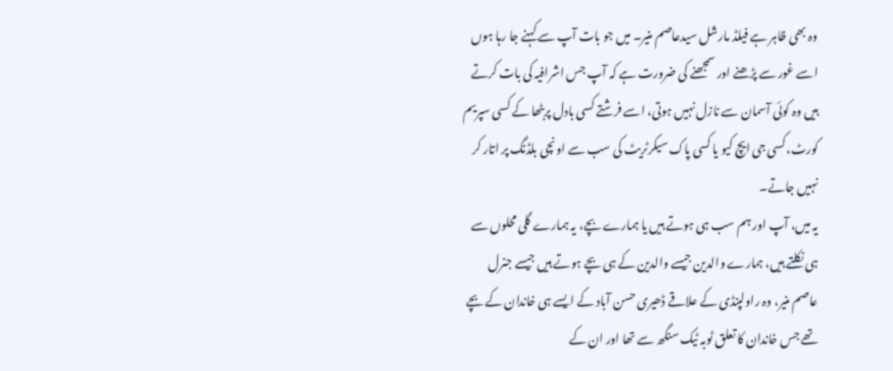وہ بھی ظاہر ہے فیلڈ مارشل سیدعاصم منیر۔ میں جو بات آپ سے کہنے جا رہا ہوں اسے غور سے پڑھنے اور سمجھنے کی ضرورت ہے کہ آپ جس اشرافیہ کی بات کرتے ہیں وہ کوئی آسمان سے نازل نہیں ہوتی، اسے فرشتے کسی بادل پربٹھا کے کسی سپریم کورٹ، کسی جی ایچ کیو یا کسی پاک سیکرٹریٹ کی سب سے اونچی بلڈنگ پر اتار کر نہیں جاتے۔
یہ میں، آپ اور ہم سب ہی ہوتے ہیں یا ہمارے بچے، یہ ہمارے گلی محلوں سے ہی نکلتے ہیں، ہمارے والدین جیسے والدین کے ہی بچے ہوتے ہیں جیسے جنرل عاصم منیر، وہ راولپنڈی کے علاقے ڈھیری حسن آباد کے ایسے ہی خاندان کے بچے تھے جس خاندان کا تعلق ٹوبہ ٹیک سنگھ سے تھا اور ان کے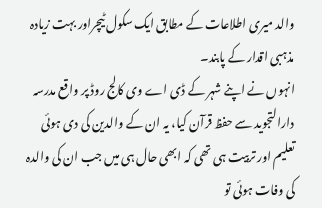والد میری اطلاعات کے مطابق ایک سکول ٹیچراور بہت زیادہ مذہبی اقدار کے پابند۔
انہوں نے اپنے شہر کے ڈی اے وی کالج روڈ پر واقع مدرسہ دارالتجوید سے حفظ قرآن کیا، یہ ان کے والدین کی دی ہوئی تعلیم اور تربیت ہی تھی کہ ابھی حال ہی میں جب ان کی والدہ کی وفات ہوئی تو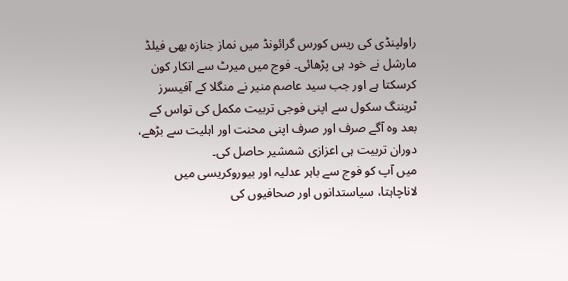راولپنڈی کی ریس کورس گرائونڈ میں نماز جنازہ بھی فیلڈ مارشل نے خود ہی پڑھائی۔ فوج میں میرٹ سے انکار کون کرسکتا ہے اور جب سید عاصم منیر نے منگلا کے آفیسرز ٹریننگ سکول سے اپنی فوجی تربیت مکمل کی تواس کے بعد وہ آگے صرف اور صرف اپنی محنت اور اہلیت سے بڑھے، دوران تربیت ہی اعزازی شمشیر حاصل کی۔
میں آپ کو فوج سے باہر عدلیہ اور بیوروکریسی میں لاناچاہتا، سیاستدانوں اور صحافیوں کی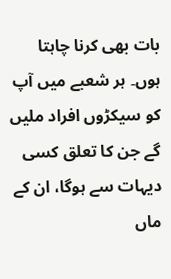بات بھی کرنا چاہتا ہوں۔ ہر شعبے میں آپ کو سیکڑوں افراد ملیں گے جن کا تعلق کسی دیہات سے ہوگا، ان کے ماں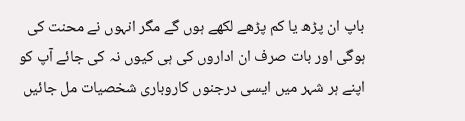باپ ان پڑھ یا کم پڑھے لکھے ہوں گے مگر انہوں نے محنت کی ہوگی اور بات صرف ان اداروں کی ہی کیوں نہ کی جائے آپ کو اپنے ہر شہر میں ایسی درجنوں کاروباری شخصیات مل جائیں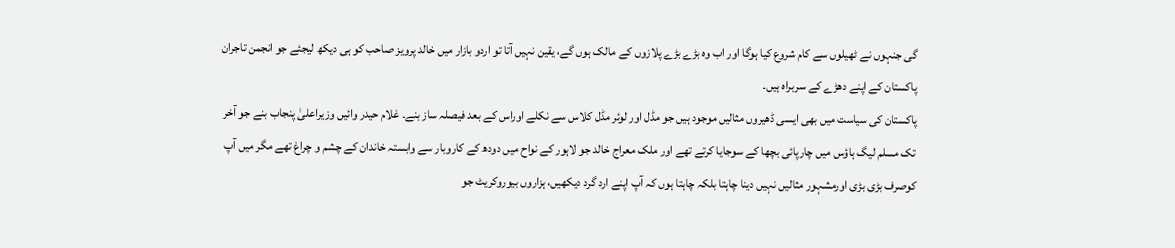گی جنہوں نے ٹھیلوں سے کام شروع کیا ہوگا اور اب وہ بڑے بڑے پلازوں کے مالک ہوں گے، یقین نہیں آتا تو اردو بازار میں خالد پرویز صاحب کو ہی دیکھ لیجئے جو انجمن تاجران پاکستان کے اپنے دھڑے کے سربراہ ہیں۔
پاکستان کی سیاست میں بھی ایسی ڈھیروں مثالیں موجود ہیں جو مڈل اور لوئر مڈل کلاس سے نکلے اوراس کے بعد فیصلہ ساز بنے۔ غلام حیدر وائیں وزیراعلیٰ پنجاب بنے جو آخر تک مسلم لیگ ہاؤس میں چارپائی بچھا کے سوجایا کرتے تھے اور ملک معراج خالد جو لاہور کے نواح میں دودھ کے کاروبار سے وابستہ خاندان کے چشم و چراغ تھے مگر میں آپ کوصرف بڑی بڑی اورمشہور مثالیں نہیں دینا چاہتا بلکہ چاہتا ہوں کہ آپ اپنے ارد گرد دیکھیں، ہزاروں بیوروکریٹ جو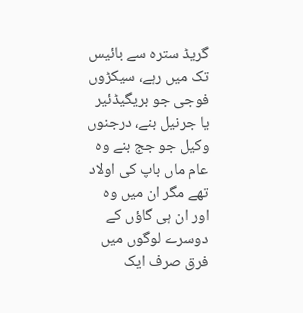گریڈ سترہ سے بائیس تک میں رہے، سیکڑوں فوجی جو بریگیڈئیر یا جرنیل بنے، درجنوں وکیل جو جج بنے وہ عام ماں باپ کی اولاد تھے مگر ان میں وہ اور ان ہی گاؤں کے دوسرے لوگوں میں فرق صرف ایک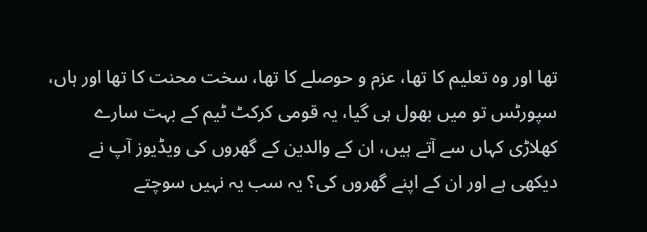تھا اور وہ تعلیم کا تھا، عزم و حوصلے کا تھا، سخت محنت کا تھا اور ہاں، سپورٹس تو میں بھول ہی گیا، یہ قومی کرکٹ ٹیم کے بہت سارے کھلاڑی کہاں سے آتے ہیں، ان کے والدین کے گھروں کی ویڈیوز آپ نے دیکھی ہے اور ان کے اپنے گھروں کی؟ یہ سب یہ نہیں سوچتے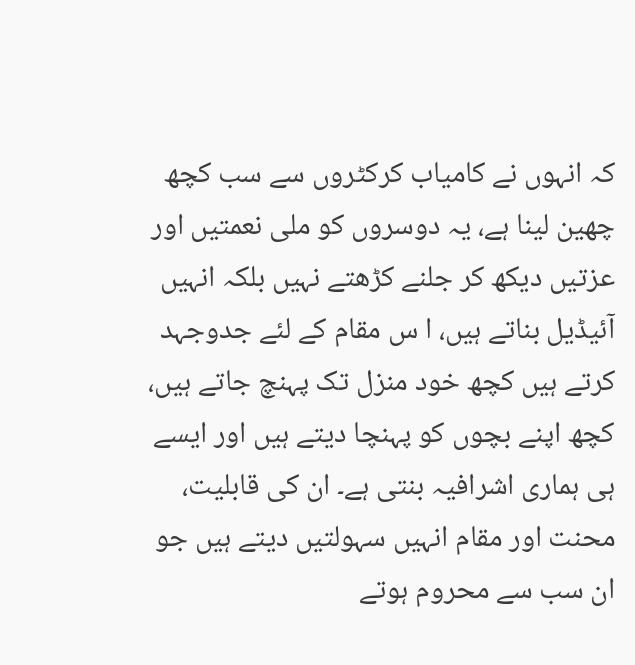کہ انہوں نے کامیاب کرکٹروں سے سب کچھ چھین لینا ہے، یہ دوسروں کو ملی نعمتیں اور عزتیں دیکھ کر جلنے کڑھتے نہیں بلکہ انہیں آئیڈیل بناتے ہیں، ا س مقام کے لئے جدوجہد کرتے ہیں کچھ خود منزل تک پہنچ جاتے ہیں، کچھ اپنے بچوں کو پہنچا دیتے ہیں اور ایسے ہی ہماری اشرافیہ بنتی ہے۔ ان کی قابلیت، محنت اور مقام انہیں سہولتیں دیتے ہیں جو ان سب سے محروم ہوتے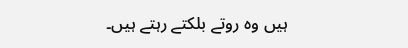ہیں وہ روتے بلکتے رہتے ہیں۔